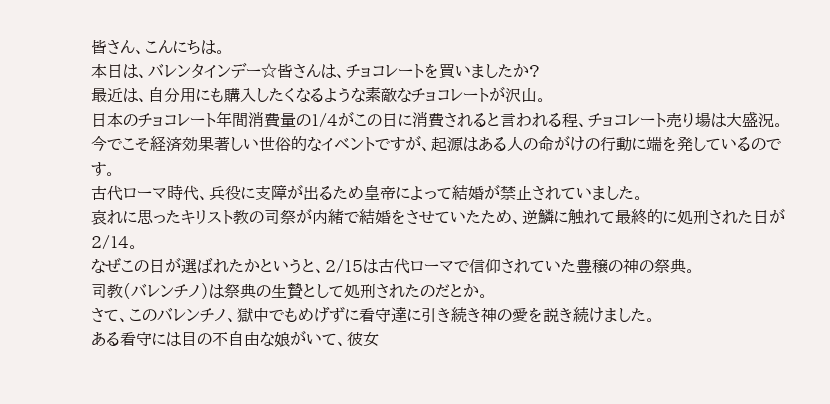皆さん、こんにちは。
本日は、バレンタインデー☆皆さんは、チョコレートを買いましたか?
最近は、自分用にも購入したくなるような素敵なチョコレートが沢山。
日本のチョコレート年間消費量の1/4がこの日に消費されると言われる程、チョコレート売り場は大盛況。
今でこそ経済効果著しい世俗的なイベントですが、起源はある人の命がけの行動に端を発しているのです。
古代ローマ時代、兵役に支障が出るため皇帝によって結婚が禁止されていました。
哀れに思ったキリスト教の司祭が内緒で結婚をさせていたため、逆鱗に触れて最終的に処刑された日が2/14。
なぜこの日が選ばれたかというと、2/15は古代ローマで信仰されていた豊穣の神の祭典。
司教(バレンチノ)は祭典の生贄として処刑されたのだとか。
さて、このバレンチノ、獄中でもめげずに看守達に引き続き神の愛を説き続けました。
ある看守には目の不自由な娘がいて、彼女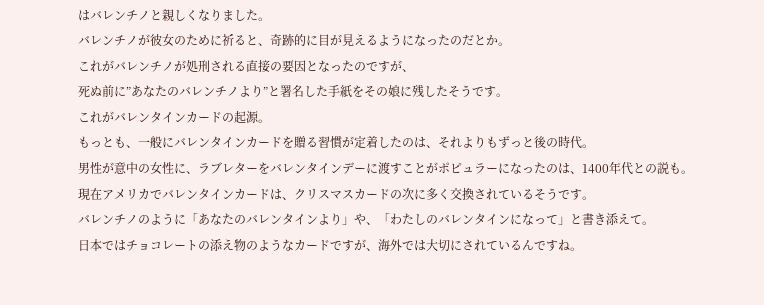はバレンチノと親しくなりました。
バレンチノが彼女のために祈ると、奇跡的に目が見えるようになったのだとか。
これがバレンチノが処刑される直接の要因となったのですが、
死ぬ前に”あなたのバレンチノより”と署名した手紙をその娘に残したそうです。
これがバレンタインカードの起源。
もっとも、一般にバレンタインカードを贈る習慣が定着したのは、それよりもずっと後の時代。
男性が意中の女性に、ラブレターをバレンタインデーに渡すことがポピュラーになったのは、1400年代との説も。
現在アメリカでバレンタインカードは、クリスマスカードの次に多く交換されているそうです。
バレンチノのように「あなたのバレンタインより」や、「わたしのバレンタインになって」と書き添えて。
日本ではチョコレートの添え物のようなカードですが、海外では大切にされているんですね。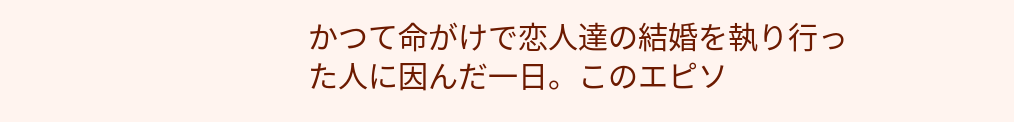かつて命がけで恋人達の結婚を執り行った人に因んだ一日。このエピソ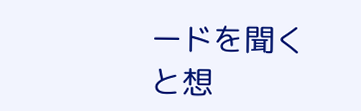ードを聞くと想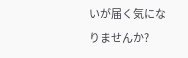いが届く気になりませんか?